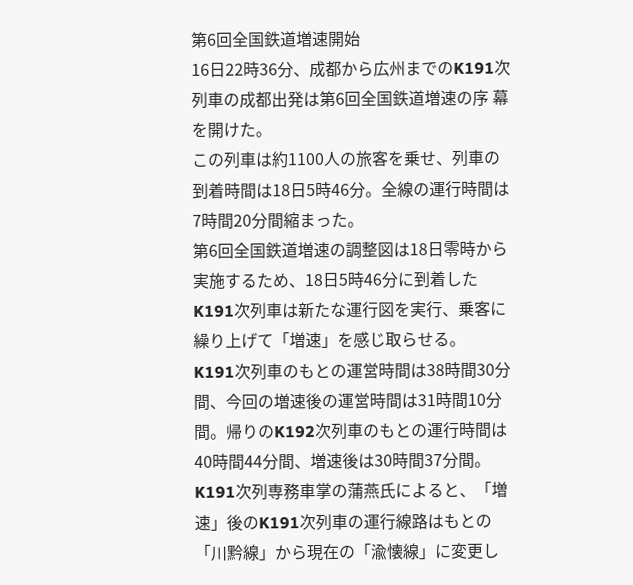第6回全国鉄道増速開始
16日22時36分、成都から広州までのK191次列車の成都出発は第6回全国鉄道増速の序 幕を開けた。
この列車は約1100人の旅客を乗せ、列車の到着時間は18日5時46分。全線の運行時間は7時間20分間縮まった。
第6回全国鉄道増速の調整図は18日零時から実施するため、18日5時46分に到着したK191次列車は新たな運行図を実行、乗客に繰り上げて「増速」を感じ取らせる。
K191次列車のもとの運営時間は38時間30分間、今回の増速後の運営時間は31時間10分間。帰りのK192次列車のもとの運行時間は40時間44分間、増速後は30時間37分間。
K191次列専務車掌の蒲燕氏によると、「増速」後のK191次列車の運行線路はもとの「川黔線」から現在の「渝懐線」に変更し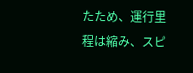たため、運行里程は縮み、スピ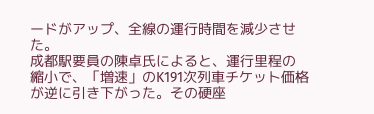ードがアップ、全線の運行時間を減少させた。
成都駅要員の陳卓氏によると、運行里程の縮小で、「増速」のK191次列車チケット価格が逆に引き下がった。その硬座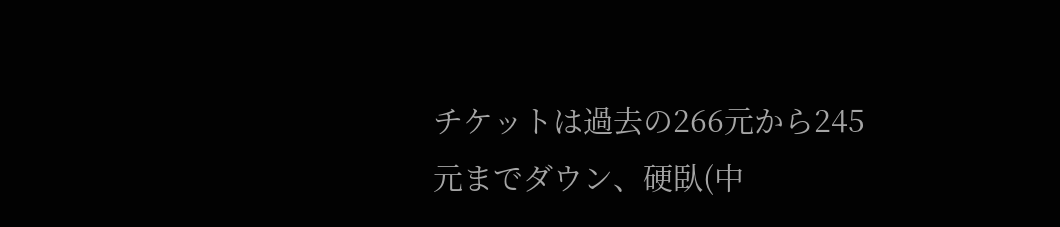チケットは過去の266元から245元までダウン、硬臥(中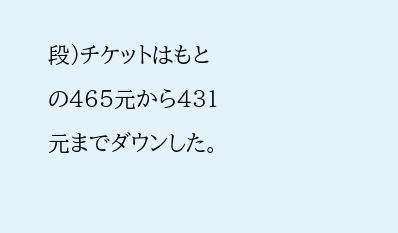段)チケットはもとの465元から431元までダウンした。